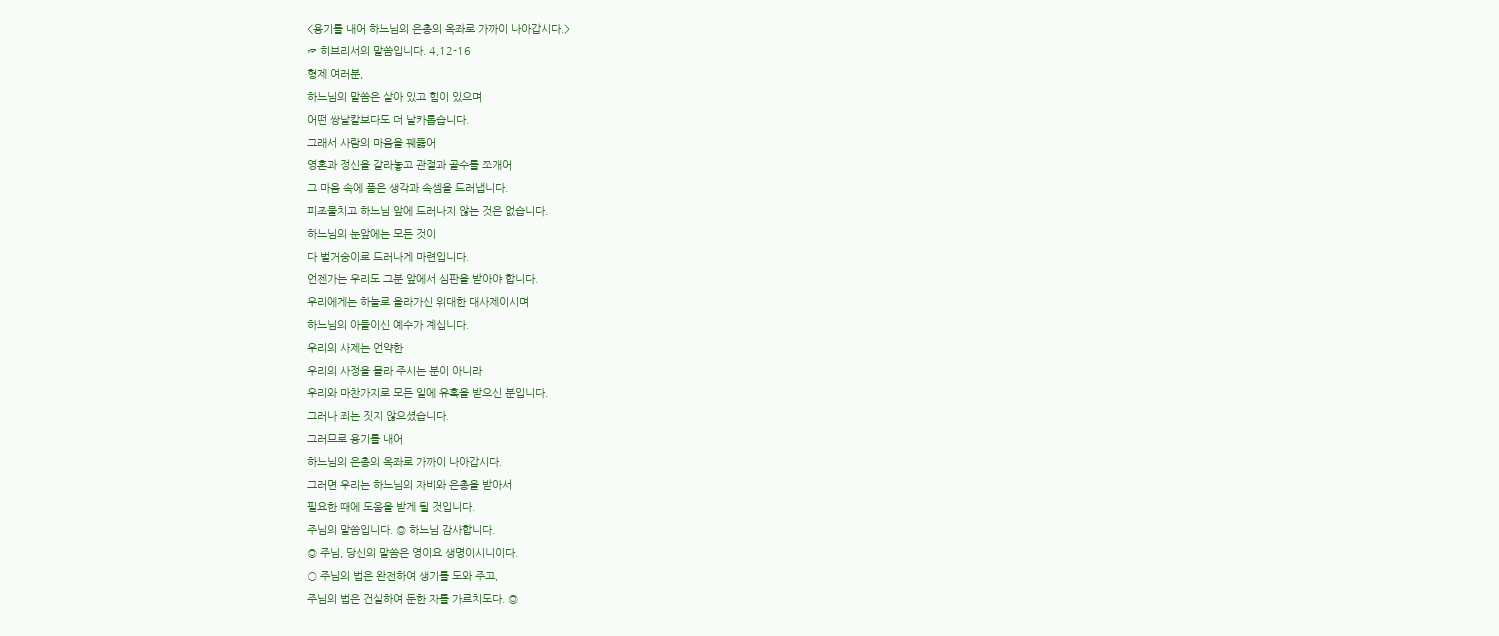<용기를 내어 하느님의 은총의 옥좌로 가까이 나아갑시다.>
☞ 히브리서의 말씀입니다. 4,12-16
형제 여러분,
하느님의 말씀은 살아 있고 힘이 있으며
어떤 쌍날칼보다도 더 날카롭습니다.
그래서 사람의 마음을 꿰뚫어
영혼과 정신을 갈라놓고 관절과 골수를 쪼개어
그 마음 속에 품은 생각과 속셈을 드러냅니다.
피조물치고 하느님 앞에 드러나지 않는 것은 없습니다.
하느님의 눈앞에는 모든 것이
다 벌거숭이로 드러나게 마련입니다.
언젠가는 우리도 그분 앞에서 심판을 받아야 합니다.
우리에게는 하늘로 올라가신 위대한 대사제이시며
하느님의 아들이신 예수가 계십니다.
우리의 사제는 언약한
우리의 사정을 몰라 주시는 분이 아니라
우리와 마찬가지로 모든 일에 유혹을 받으신 분입니다.
그러나 죄는 짓지 않으셨습니다.
그러므로 용기를 내어
하느님의 은총의 옥좌로 가까이 나아갑시다.
그러면 우리는 하느님의 자비와 은총을 받아서
필요한 때에 도움을 받게 될 것입니다.
주님의 말씀입니다. ◎ 하느님 감사합니다.
◎ 주님, 당신의 말씀은 영이요 생명이시니이다.
○ 주님의 법은 완전하여 생기를 도와 주고,
주님의 법은 건실하여 둔한 자를 가르치도다. ◎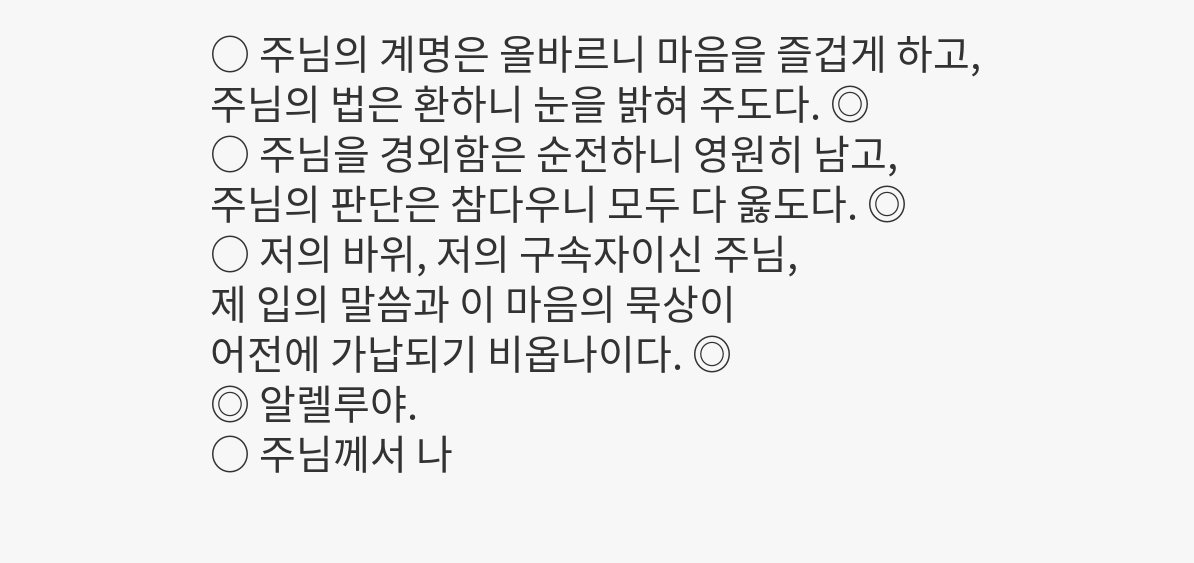○ 주님의 계명은 올바르니 마음을 즐겁게 하고,
주님의 법은 환하니 눈을 밝혀 주도다. ◎
○ 주님을 경외함은 순전하니 영원히 남고,
주님의 판단은 참다우니 모두 다 옳도다. ◎
○ 저의 바위, 저의 구속자이신 주님,
제 입의 말씀과 이 마음의 묵상이
어전에 가납되기 비옵나이다. ◎
◎ 알렐루야.
○ 주님께서 나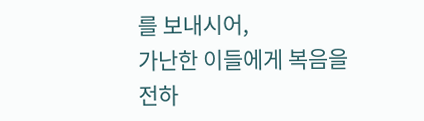를 보내시어,
가난한 이들에게 복음을 전하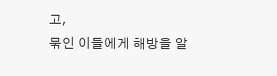고,
묶인 이들에게 해방을 알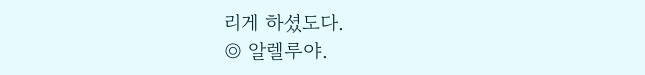리게 하셨도다.
◎ 알렐루야.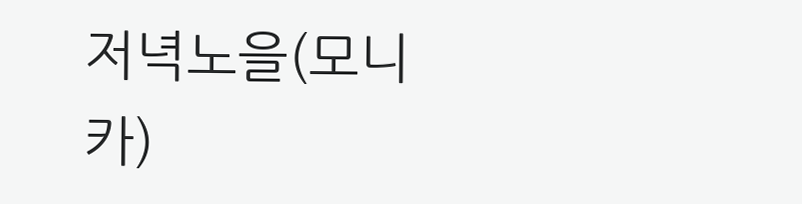저녁노을(모니카)